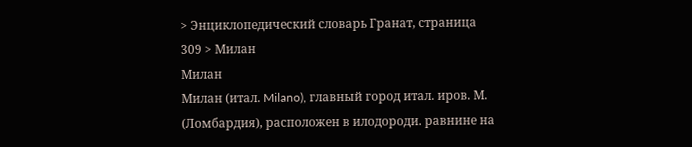> Энциклопедический словарь Гранат, страница 309 > Милан
Милан
Милан (итал. Milano), главный город итал. иров. М. (Ломбардия), расположен в илодороди. равнине на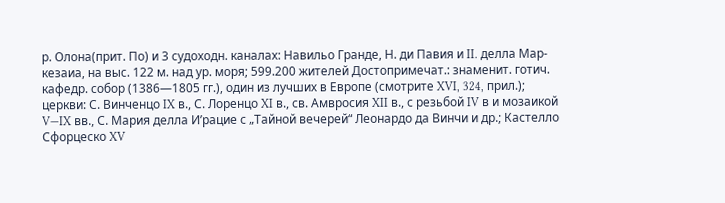р. Олона(прит. По) и 3 судоходн. каналах: Навильо Гранде, Н. ди Павия и II. делла Мар-кезаиа, на выс. 122 м. над ур. моря; 599.200 жителей Достопримечат.: знаменит. готич. кафедр. собор (1386—1805 гг.), один из лучших в Европе (смотрите XVI, 324, прил.); церкви: С. Винченцо IX в., С. Лоренцо XI в., св. Амвросия XII в., с резьбой IV в и мозаикой V—IX вв., С. Мария делла И’рацие с „Тайной вечерей“ Леонардо да Винчи и др.; Кастелло Сфорцеско XV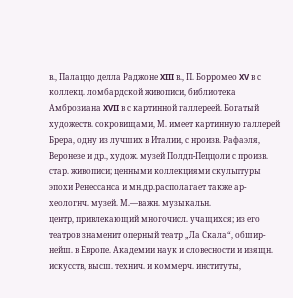в., Палаццо делла Раджоне XIII в., П. Борромео XV в с коллекц. ломбардской живописи, библиотека Амброзиана XVII в с картинной галлереей. Богатый художеств. сокровищами, М. имеет картинную галлерей Брера, одну из лучших в Италии, с нроизв. Рафаэля, Веронезе и др., худож. музей Полдп-Пеццоли с произв. стар. живописи; ценными коллекциями скульптуры эпохи Ренессанса и мн.др.располагает также ар-хеологнч. музей. М.—важн. музыкальн.
центр, привлекающий многочисл. учащихся; из его театров знаменит оперный театр „Ла Скала“, обшир-нейш. в Европе. Академии наук и словесности и изящн. искусств, высш. технич. и коммерч. институты,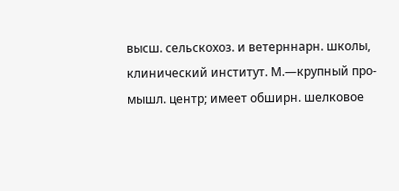высш. сельскохоз. и ветерннарн. школы, клинический институт. М.—крупный про-мышл. центр; имеет обширн. шелковое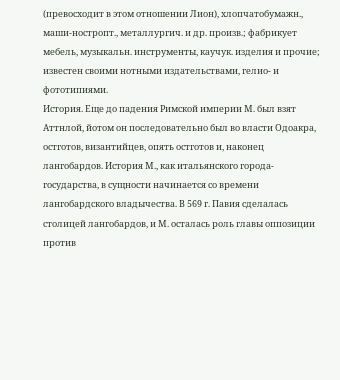(превосходит в этом отношении Лион), хлопчатобумажн., маши-ностропт., металлургич. и др. произв.; фабрикует мебель, музыкальн. инструменты, каучук. изделия и прочие; известен своими нотными издательствами, гелио- и фототипиями.
История. Еще до падения Римской империи М. был взят Аттнлой, йотом он последовательно был во власти Одоакра, остготов, византийцев, опять остготов и, наконец лангобардов. История М., как итальянского города-государства, в сущности начинается со времени лангобардского владычества. В 569 г. Павия сделалась столицей лангобардов, и М. осталась роль главы оппозиции против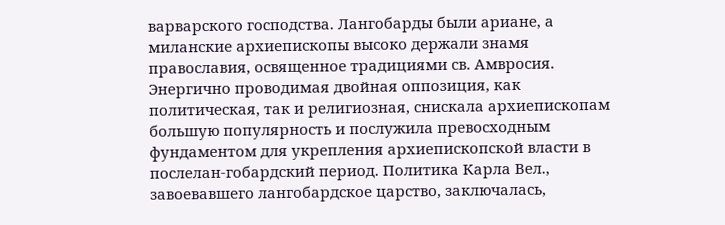варварского господства. Лангобарды были ариане, а миланские архиепископы высоко держали знамя православия, освященное традициями св. Амвросия. Энергично проводимая двойная оппозиция, как политическая, так и религиозная, снискала архиепископам большую популярность и послужила превосходным фундаментом для укрепления архиепископской власти в послелан-гобардский период. Политика Карла Вел., завоевавшего лангобардское царство, заключалась,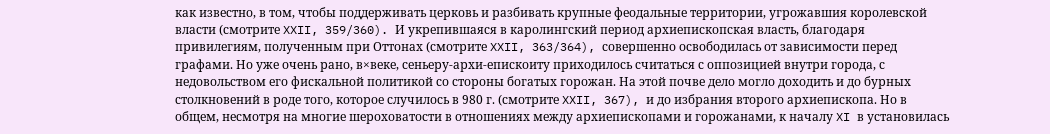как известно, в том, чтобы поддерживать церковь и разбивать крупные феодальные территории, угрожавшия королевской власти (смотрите XXII, 359/360). И укрепившаяся в каролингский период архиепископская власть, благодаря привилегиям, полученным при Оттонах (смотрите XXII, 363/364), совершенно освободилась от зависимости перед графами. Но уже очень рано, в×веке, сеньеру-архи-епискоиту приходилось считаться с оппозицией внутри города, с недовольством его фискальной политикой со стороны богатых горожан. На этой почве дело могло доходить и до бурных столкновений в роде того, которое случилось в 980 г. (смотрите XXII, 367), и до избрания второго архиепископа. Но в общем, несмотря на многие шероховатости в отношениях между архиепископами и горожанами, к началу XI в установилась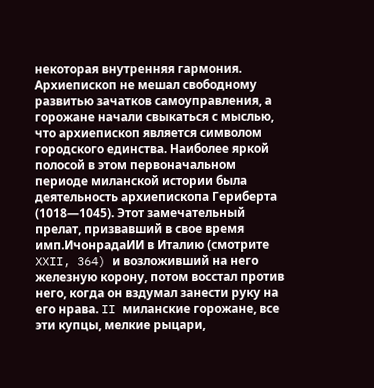некоторая внутренняя гармония. Архиепископ не мешал свободному развитью зачатков самоуправления, а горожане начали свыкаться с мыслью, что архиепископ является символом городского единства. Наиболее яркой полосой в этом первоначальном периоде миланской истории была деятельность архиепископа Гериберта (1018—1045). Этот замечательный прелат, призвавший в свое время имп.ИчонрадаИИ в Италию (смотрите XXII, 364) и возложивший на него железную корону, потом восстал против него, когда он вздумал занести руку на его нрава. II миланские горожане, все эти купцы, мелкие рыцари,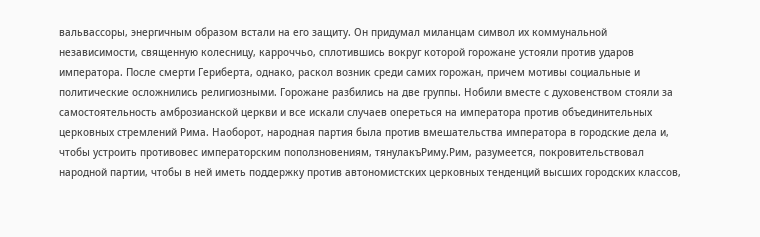вальвассоры, энергичным образом встали на его защиту. Он придумал миланцам символ их коммунальной независимости, священную колесницу, карроччьо, сплотившись вокруг которой горожане устояли против ударов императора. После смерти Гериберта, однако, раскол возник среди самих горожан, причем мотивы социальные и политические осложнились религиозными. Горожане разбились на две группы. Нобили вместе с духовенством стояли за самостоятельность амброзианской церкви и все искали случаев опереться на императора против объединительных церковных стремлений Рима. Наоборот, народная партия была против вмешательства императора в городские дела и, чтобы устроить противовес императорским поползновениям, тянулакъРиму.Рим, разумеется, покровительствовал народной партии, чтобы в ней иметь поддержку против автономистских церковных тенденций высших городских классов,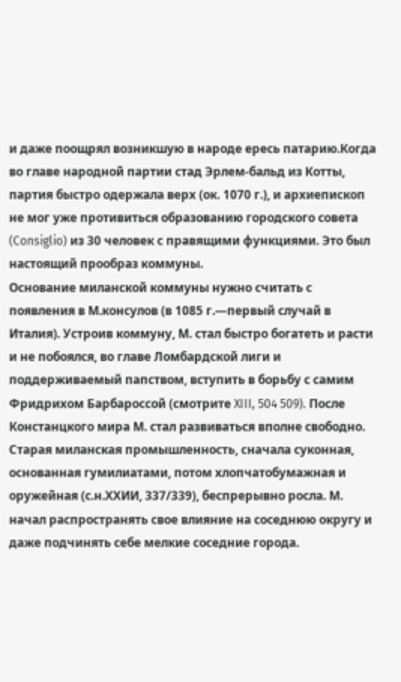и даже поощрял возникшую в народе ересь патарию.Когда во главе народной партии стад Эрлем-бальд из Котты, партия быстро одержала верх (ок. 1070 г.), и архиепископ не мог уже противиться образованию городского совета (Consiglio) из 30 человек с правящими функциями. Это был настоящий прообраз коммуны.
Основание миланской коммуны нужно считать с появления в М.консулов (в 1085 г.—первый случай в Италия). Устроив коммуну, М. стал быстро богатеть и расти и не побоялся, во главе Ломбардской лиги и поддерживаемый папством, вступить в борьбу с самим Фридрихом Барбароссой (смотрите XIII, 504 509). После Констанцкого мира М. стал развиваться вполне свободно. Старая миланская промышленность, сначала суконная, основанная гумилиатами, потом хлопчатобумажная и оружейная (с.н.ХХИИ, 337/339), беспрерывно росла. М. начал распространять свое влияние на соседнюю округу и даже подчинять себе мелкие соседние города.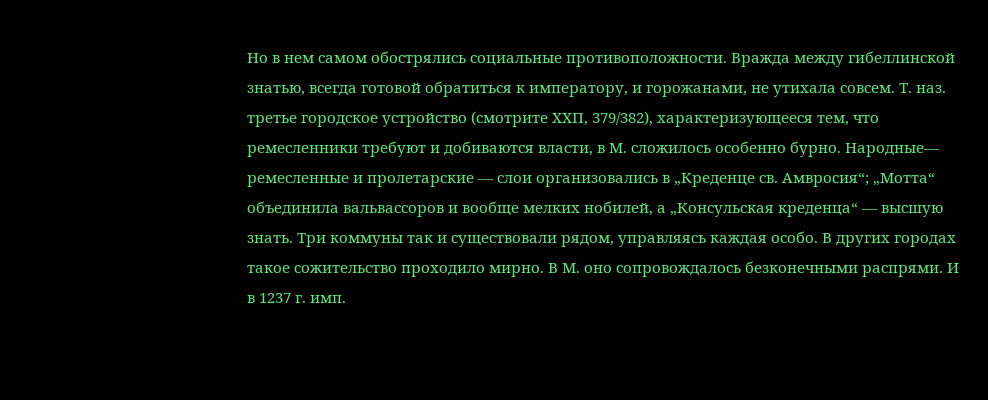Но в нем самом обострялись социальные противоположности. Вражда между гибеллинской знатью, всегда готовой обратиться к императору, и горожанами, не утихала совсем. Т. наз. третье городское устройство (смотрите ХХП, 379/382), характеризующееся тем, что ремесленники требуют и добиваются власти, в М. сложилось особенно бурно. Народные— ремесленные и пролетарские — слои организовались в „Креденце св. Амвросия“; „Мотта“ объединила вальвассоров и вообще мелких нобилей, а „Консульская креденца“ — высшую знать. Три коммуны так и существовали рядом, управляясь каждая особо. В других городах такое сожительство проходило мирно. В М. оно сопровождалось безконечными распрями. И в 1237 г. имп.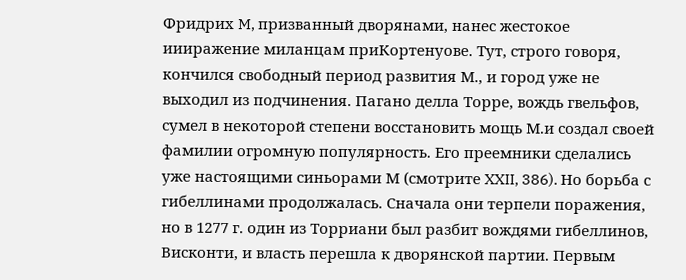Фридрих M, призванный дворянами, нанес жестокое иииражение миланцам приКортенуове. Тут, строго говоря, кончился свободный период развития М., и город уже не выходил из подчинения. Пагано делла Торре, вождь гвельфов, сумел в некоторой степени восстановить мощь М.и создал своей фамилии огромную популярность. Его преемники сделались уже настоящими синьорами М (смотрите XXII, 386). Но борьба с гибеллинами продолжалась. Сначала они терпели поражения, но в 1277 г. один из Торриани был разбит вождями гибеллинов, Висконти, и власть перешла к дворянской партии. Первым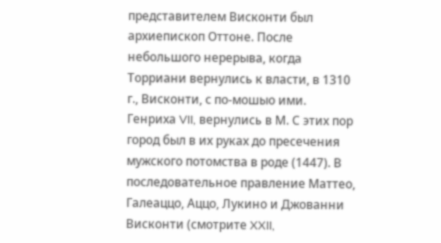представителем Висконти был архиепископ Оттоне. После небольшого нерерыва, когда Торриани вернулись к власти, в 1310 г., Висконти, с по-мошыо ими. Генриха VII, вернулись в М. С этих пор город был в их руках до пресечения мужского потомства в роде (1447). В последовательное правление Маттео, Галеаццо, Аццо, Лукино и Джованни Висконти (смотрите XXII,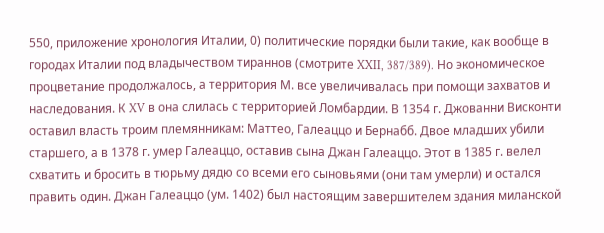550, приложение хронология Италии, 0) политические порядки были такие, как вообще в городах Италии под владычеством тираннов (смотрите XXII, 387/389). Но экономическое процветание продолжалось, а территория М. все увеличивалась при помощи захватов и наследования. К XV в она слилась с территорией Ломбардии. В 1354 г. Джованни Висконти оставил власть троим племянникам: Маттео, Галеаццо и Бернабб. Двое младших убили старшего, а в 1378 г. умер Галеаццо, оставив сына Джан Галеаццо. Этот в 1385 г. велел схватить и бросить в тюрьму дядю со всеми его сыновьями (они там умерли) и остался править один. Джан Галеаццо (ум. 1402) был настоящим завершителем здания миланской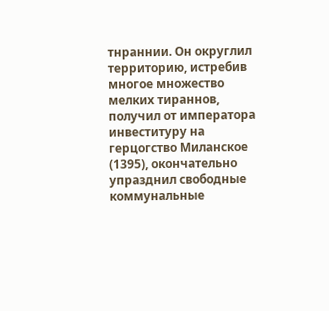тнраннии. Он округлил территорию, истребив многое множество мелких тираннов, получил от императора инвеституру на герцогство Миланское (1395), окончательно упразднил свободные коммунальные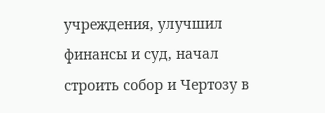учреждения, улучшил финансы и суд, начал строить собор и Чертозу в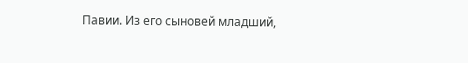Павии. Из его сыновей младший,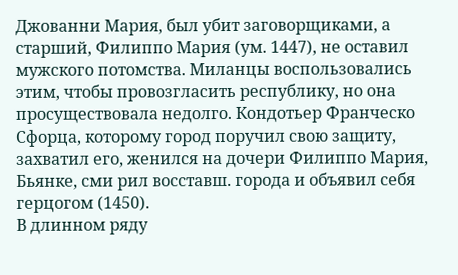Джованни Мария, был убит заговорщиками, а старший, Филиппо Мария (ум. 1447), не оставил мужского потомства. Миланцы воспользовались этим, чтобы провозгласить республику, но она просуществовала недолго. Кондотьер Франческо Сфорца, которому город поручил свою защиту, захватил его, женился на дочери Филиппо Мария, Бьянке, сми рил восставш. города и объявил себя герцогом (1450).
В длинном ряду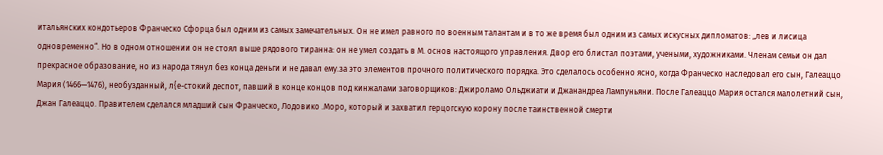итальянских кондотьеров Франческо Сфорца был одним из самых замечательных. Он не имел равного по военным талантам и в то же время был одним из самых искусных дипломатов: „лев и лисица одновременно“. Но в одном отношении он не стоял выше рядового тиранна: он не умел создать в М. основ настоящого управления. Двор его блистал поэтами, учеными, художниками. Членам семьи он дал прекрасное образование, но из народа тянул без конца деньги и не давал ему.за это элементов прочного политического порядка. Это сделалось особенно ясно, когда Франческо наследовал его сын, Галеаццо Мария (1466—1476), необузданный, л{е-стокий деспот, павший в конце концов под кинжалами заговорщиков: Джироламо Ольджиати и Джанандреа Лампуньяни. После Галеаццо Мария остался малолетний сын, Джан Галеаццо. Правителем сделался младший сын Франческо, Лодовико .Моро, который и захватил герцогскую корону после таинственной смерти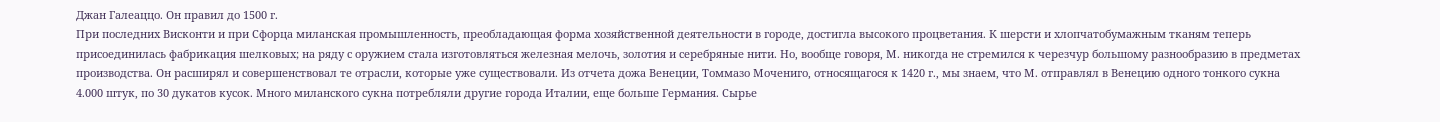Джан Галеаццо. Он правил до 1500 г.
При последних Висконти и при Сфорца миланская промышленность, преобладающая форма хозяйственной деятельности в городе, достигла высокого процветания. К шерсти и хлопчатобумажным тканям теперь присоединилась фабрикация шелковых; на ряду с оружием стала изготовляться железная мелочь, золотия и серебряные нити. Но, вообще говоря, М. никогда не стремился к черезчур большому разнообразию в предметах производства. Он расширял и совершенствовал те отрасли, которые уже существовали. Из отчета дожа Венеции, Томмазо Мочениго, относящагося к 1420 г., мы знаем, что М. отправлял в Венецию одного тонкого сукна
4.000 штук, по 30 дукатов кусок. Много миланского сукна потребляли другие города Италии, еще больше Германия. Сырье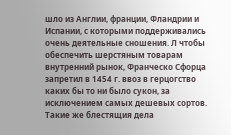шло из Англии, франции, Фландрии и Испании, с которыми поддерживались очень деятельные сношения. Л чтобы обеспечить шерстяным товарам внутренний рынок, Франческо Сфорца запретил в 1454 г. ввоз в герцогство каких бы то ни было сукон, за исключением самых дешевых сортов. Такие же блестящия дела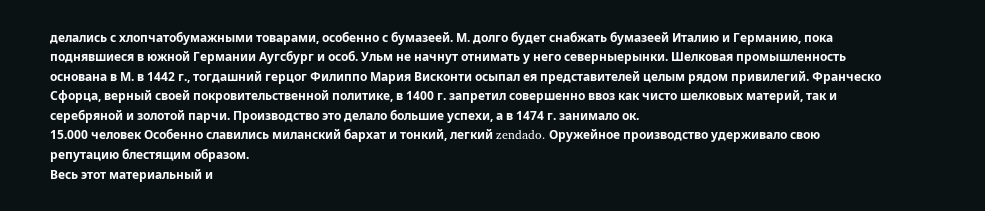делались с хлопчатобумажными товарами, особенно с бумазеей. М. долго будет снабжать бумазеей Италию и Германию, пока поднявшиеся в южной Германии Аугсбург и особ. Ульм не начнут отнимать у него северныерынки. Шелковая промышленность основана в М. в 1442 г., тогдашний герцог Филиппо Мария Висконти осыпал ея представителей целым рядом привилегий. Франческо Сфорца, верный своей покровительственной политике, в 1400 г. запретил совершенно ввоз как чисто шелковых материй, так и серебряной и золотой парчи. Производство это делало большие успехи, а в 1474 г. занимало ок.
15.000 человек Особенно славились миланский бархат и тонкий, легкий zendado. Оружейное производство удерживало свою репутацию блестящим образом.
Весь этот материальный и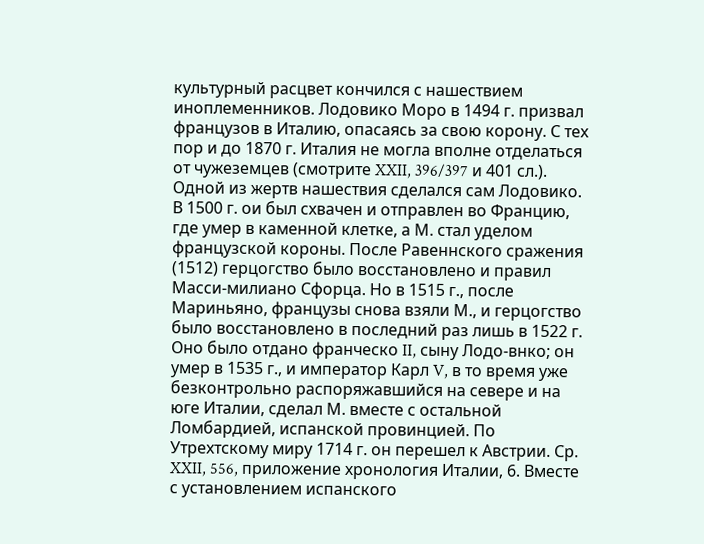культурный расцвет кончился с нашествием иноплеменников. Лодовико Моро в 1494 г. призвал французов в Италию, опасаясь за свою корону. С тех пор и до 1870 г. Италия не могла вполне отделаться от чужеземцев (смотрите XXII, 396/397 и 401 сл.). Одной из жертв нашествия сделался сам Лодовико. В 1500 г. ои был схвачен и отправлен во Францию, где умер в каменной клетке, а М. стал уделом французской короны. После Равеннского сражения (1512) герцогство было восстановлено и правил Масси-милиано Сфорца. Но в 1515 г., после Мариньяно, французы снова взяли М., и герцогство было восстановлено в последний раз лишь в 1522 г. Оно было отдано франческо II, сыну Лодо-внко; он умер в 1535 г., и император Карл V, в то время уже безконтрольно распоряжавшийся на севере и на юге Италии, сделал М. вместе с остальной Ломбардией, испанской провинцией. По Утрехтскому миру 1714 г. он перешел к Австрии. Ср. XXII, 556, приложение хронология Италии, 6. Вместе с установлением испанского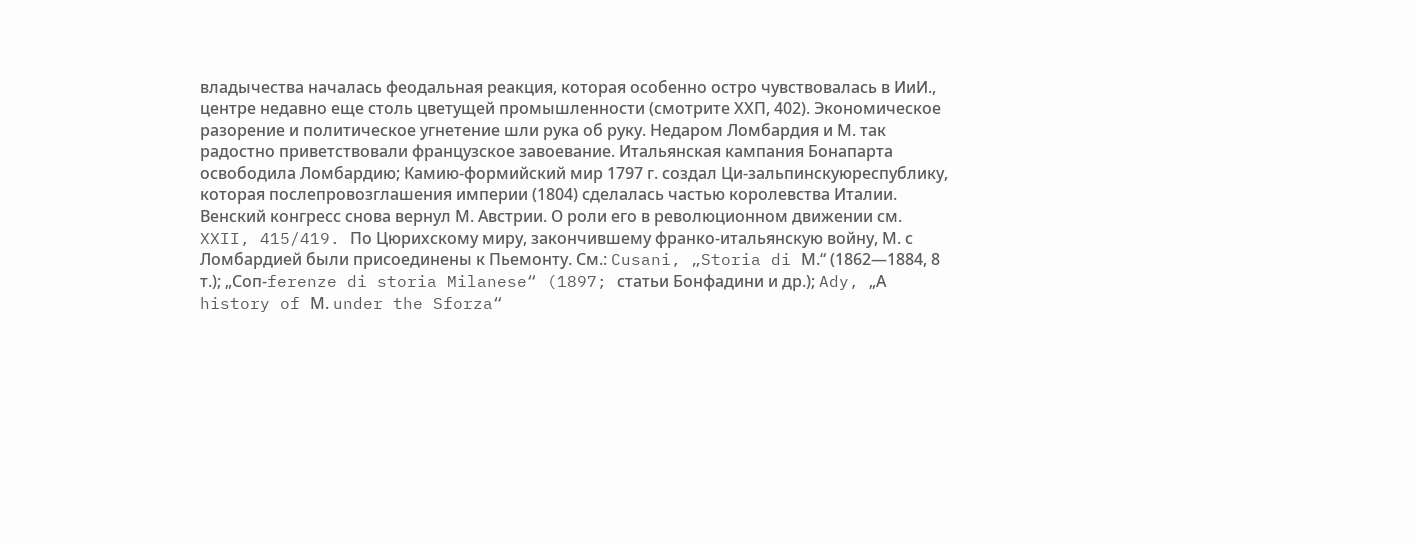владычества началась феодальная реакция, которая особенно остро чувствовалась в ИиИ., центре недавно еще столь цветущей промышленности (смотрите ХХП, 402). Экономическое разорение и политическое угнетение шли рука об руку. Недаром Ломбардия и М. так радостно приветствовали французское завоевание. Итальянская кампания Бонапарта освободила Ломбардию; Камию-формийский мир 1797 г. создал Ци-зальпинскуюреспублику, которая послепровозглашения империи (1804) сделалась частью королевства Италии. Венский конгресс снова вернул М. Австрии. О роли его в революционном движении см. XXII, 415/419. По Цюрихскому миру, закончившему франко-итальянскую войну, М. с Ломбардией были присоединены к Пьемонту. См.: Cusani, „Storia di М.“ (1862—1884, 8 т.); „Соп-ferenze di storia Milanese“ (1897; статьи Бонфадини и др.); Ady, „А history of М. under the Sforza“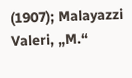(1907); Malayazzi Valeri, „M.“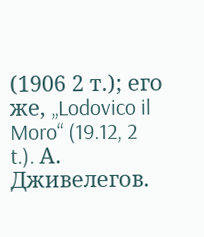(1906 2 т.); его же, „Lodovico il Moro“ (19.12, 2 t.). А. Дживелегов.